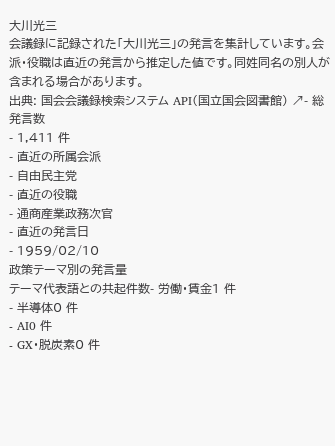大川光三
会議録に記録された「大川光三」の発言を集計しています。会派・役職は直近の発言から推定した値です。同姓同名の別人が含まれる場合があります。
出典: 国会会議録検索システム API(国立国会図書館) ↗- 総発言数
- 1,411 件
- 直近の所属会派
- 自由民主党
- 直近の役職
- 通商産業政務次官
- 直近の発言日
- 1959/02/10
政策テーマ別の発言量
テーマ代表語との共起件数- 労働・賃金1 件
- 半導体0 件
- AI0 件
- GX・脱炭素0 件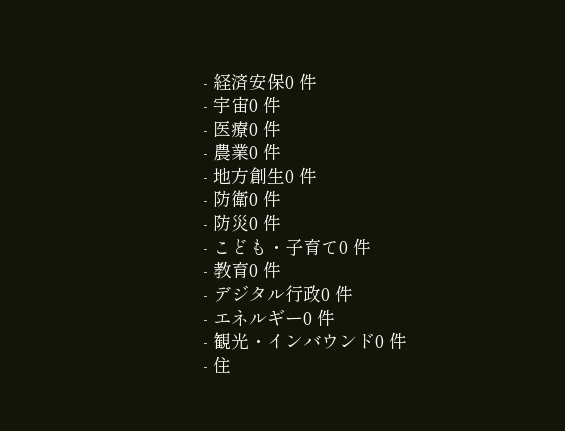- 経済安保0 件
- 宇宙0 件
- 医療0 件
- 農業0 件
- 地方創生0 件
- 防衛0 件
- 防災0 件
- こども・子育て0 件
- 教育0 件
- デジタル行政0 件
- エネルギー0 件
- 観光・インバウンド0 件
- 住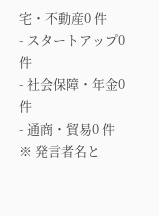宅・不動産0 件
- スタートアップ0 件
- 社会保障・年金0 件
- 通商・貿易0 件
※ 発言者名と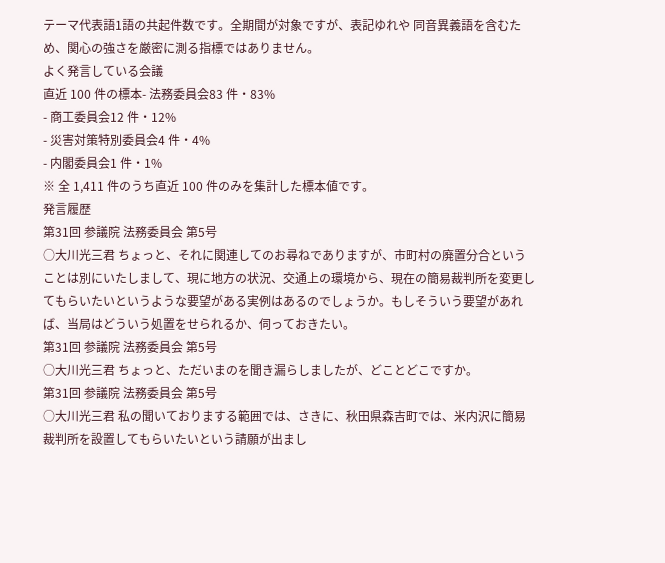テーマ代表語1語の共起件数です。全期間が対象ですが、表記ゆれや 同音異義語を含むため、関心の強さを厳密に測る指標ではありません。
よく発言している会議
直近 100 件の標本- 法務委員会83 件・83%
- 商工委員会12 件・12%
- 災害対策特別委員会4 件・4%
- 内閣委員会1 件・1%
※ 全 1,411 件のうち直近 100 件のみを集計した標本値です。
発言履歴
第31回 参議院 法務委員会 第5号
○大川光三君 ちょっと、それに関連してのお尋ねでありますが、市町村の廃置分合ということは別にいたしまして、現に地方の状況、交通上の環境から、現在の簡易裁判所を変更してもらいたいというような要望がある実例はあるのでしょうか。もしそういう要望があれば、当局はどういう処置をせられるか、伺っておきたい。
第31回 参議院 法務委員会 第5号
○大川光三君 ちょっと、ただいまのを聞き漏らしましたが、どことどこですか。
第31回 参議院 法務委員会 第5号
○大川光三君 私の聞いておりまする範囲では、さきに、秋田県森吉町では、米内沢に簡易裁判所を設置してもらいたいという請願が出まし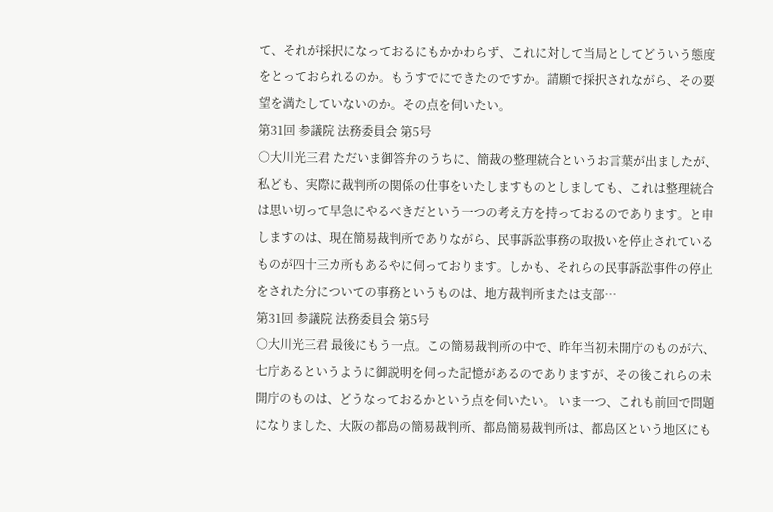て、それが採択になっておるにもかかわらず、これに対して当局としてどういう態度をとっておられるのか。もうすでにできたのですか。請願で採択されながら、その要望を満たしていないのか。その点を伺いたい。
第31回 参議院 法務委員会 第5号
○大川光三君 ただいま御答弁のうちに、簡裁の整理統合というお言葉が出ましたが、私ども、実際に裁判所の関係の仕事をいたしますものとしましても、これは整理統合は思い切って早急にやるべきだという一つの考え方を持っておるのであります。と申しますのは、現在簡易裁判所でありながら、民事訴訟事務の取扱いを停止されているものが四十三カ所もあるやに伺っております。しかも、それらの民事訴訟事件の停止をされた分についての事務というものは、地方裁判所または支部…
第31回 参議院 法務委員会 第5号
○大川光三君 最後にもう一点。この簡易裁判所の中で、昨年当初未開庁のものが六、七庁あるというように御説明を伺った記憶があるのでありますが、その後これらの未開庁のものは、どうなっておるかという点を伺いたい。 いま一つ、これも前回で問題になりました、大阪の都島の簡易裁判所、都島簡易裁判所は、都島区という地区にも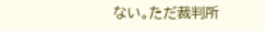ない。ただ裁判所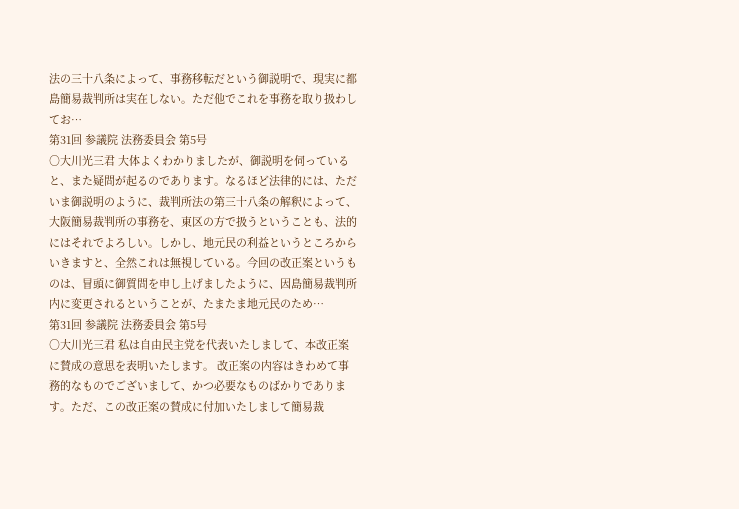法の三十八条によって、事務移転だという御説明で、現実に都島簡易裁判所は実在しない。ただ他でこれを事務を取り扱わしてお…
第31回 参議院 法務委員会 第5号
○大川光三君 大体よくわかりましたが、御説明を伺っていると、また疑問が起るのであります。なるほど法律的には、ただいま御説明のように、裁判所法の第三十八条の解釈によって、大阪簡易裁判所の事務を、東区の方で扱うということも、法的にはそれでよろしい。しかし、地元民の利益というところからいきますと、全然これは無視している。今回の改正案というものは、冒頭に御質問を申し上げましたように、因島簡易裁判所内に変更されるということが、たまたま地元民のため…
第31回 参議院 法務委員会 第5号
○大川光三君 私は自由民主党を代表いたしまして、本改正案に賛成の意思を表明いたします。 改正案の内容はきわめて事務的なものでございまして、かつ必要なものばかりであります。ただ、この改正案の賛成に付加いたしまして簡易裁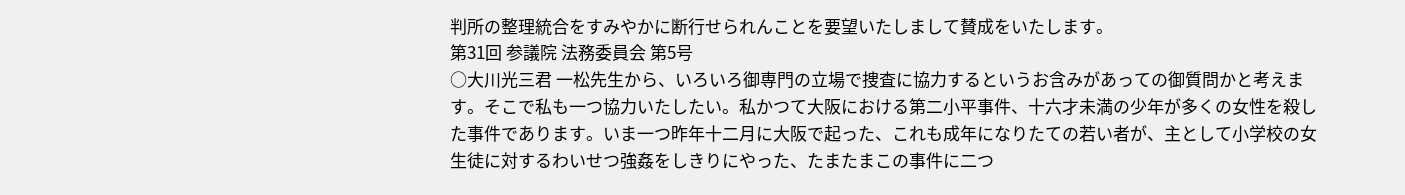判所の整理統合をすみやかに断行せられんことを要望いたしまして賛成をいたします。
第31回 参議院 法務委員会 第5号
○大川光三君 一松先生から、いろいろ御専門の立場で捜査に協力するというお含みがあっての御質問かと考えます。そこで私も一つ協力いたしたい。私かつて大阪における第二小平事件、十六才未満の少年が多くの女性を殺した事件であります。いま一つ昨年十二月に大阪で起った、これも成年になりたての若い者が、主として小学校の女生徒に対するわいせつ強姦をしきりにやった、たまたまこの事件に二つ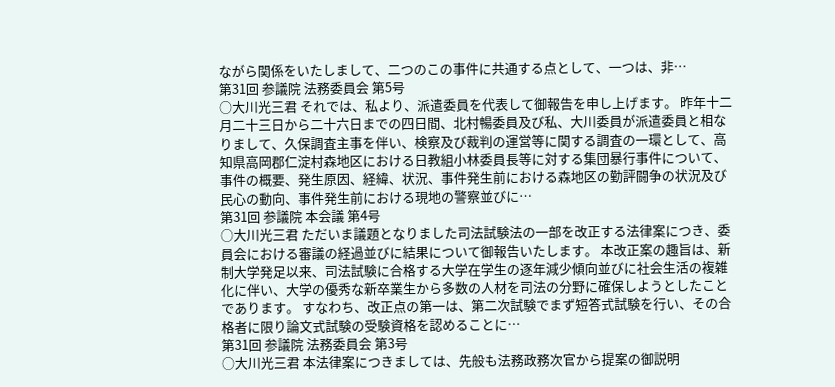ながら関係をいたしまして、二つのこの事件に共通する点として、一つは、非…
第31回 参議院 法務委員会 第5号
○大川光三君 それでは、私より、派遣委員を代表して御報告を申し上げます。 昨年十二月二十三日から二十六日までの四日間、北村暢委員及び私、大川委員が派遣委員と相なりまして、久保調査主事を伴い、検察及び裁判の運営等に関する調査の一環として、高知県高岡郡仁淀村森地区における日教組小林委員長等に対する集団暴行事件について、事件の概要、発生原因、経緯、状況、事件発生前における森地区の勤評闘争の状況及び民心の動向、事件発生前における現地の警察並びに…
第31回 参議院 本会議 第4号
○大川光三君 ただいま議題となりました司法試験法の一部を改正する法律案につき、委員会における審議の経過並びに結果について御報告いたします。 本改正案の趣旨は、新制大学発足以来、司法試験に合格する大学在学生の逐年減少傾向並びに社会生活の複雑化に伴い、大学の優秀な新卒業生から多数の人材を司法の分野に確保しようとしたことであります。 すなわち、改正点の第一は、第二次試験でまず短答式試験を行い、その合格者に限り論文式試験の受験資格を認めることに…
第31回 参議院 法務委員会 第3号
○大川光三君 本法律案につきましては、先般も法務政務次官から提案の御説明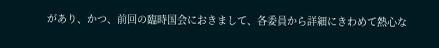があり、かつ、前回の臨時国会におきまして、各委員から詳細にきわめて熱心な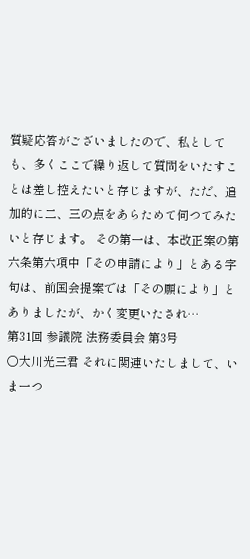質疑応答がございましたので、私としても、多くここで繰り返して質問をいたすことは差し控えたいと存じますが、ただ、追加的に二、三の点をあらためて伺つてみたいと存じます。 その第一は、本改正案の第六条第六項中「その申請により」とある字句は、前国会提案では「その願により」とありましたが、かく変更いたされ…
第31回 参議院 法務委員会 第3号
○大川光三君 それに関連いたしまして、いま一つ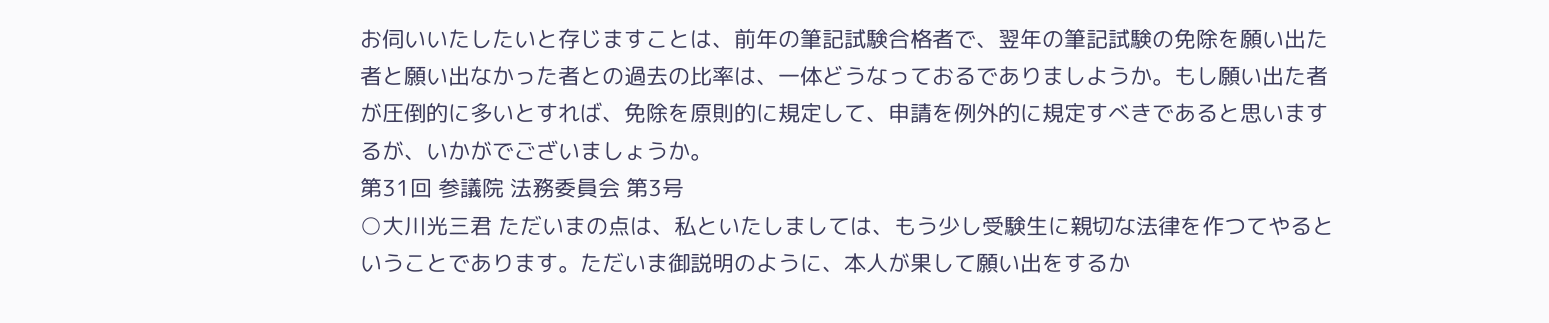お伺いいたしたいと存じますことは、前年の筆記試験合格者で、翌年の筆記試験の免除を願い出た者と願い出なかった者との過去の比率は、一体どうなっておるでありましようか。もし願い出た者が圧倒的に多いとすれば、免除を原則的に規定して、申請を例外的に規定すべきであると思いまするが、いかがでございましょうか。
第31回 参議院 法務委員会 第3号
○大川光三君 ただいまの点は、私といたしましては、もう少し受験生に親切な法律を作つてやるということであります。ただいま御説明のように、本人が果して願い出をするか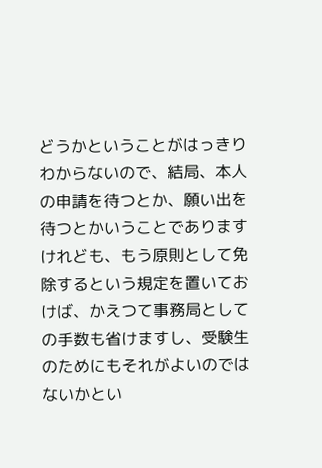どうかということがはっきりわからないので、結局、本人の申請を待つとか、願い出を待つとかいうことでありますけれども、もう原則として免除するという規定を置いておけば、かえつて事務局としての手数も省けますし、受験生のためにもそれがよいのではないかとい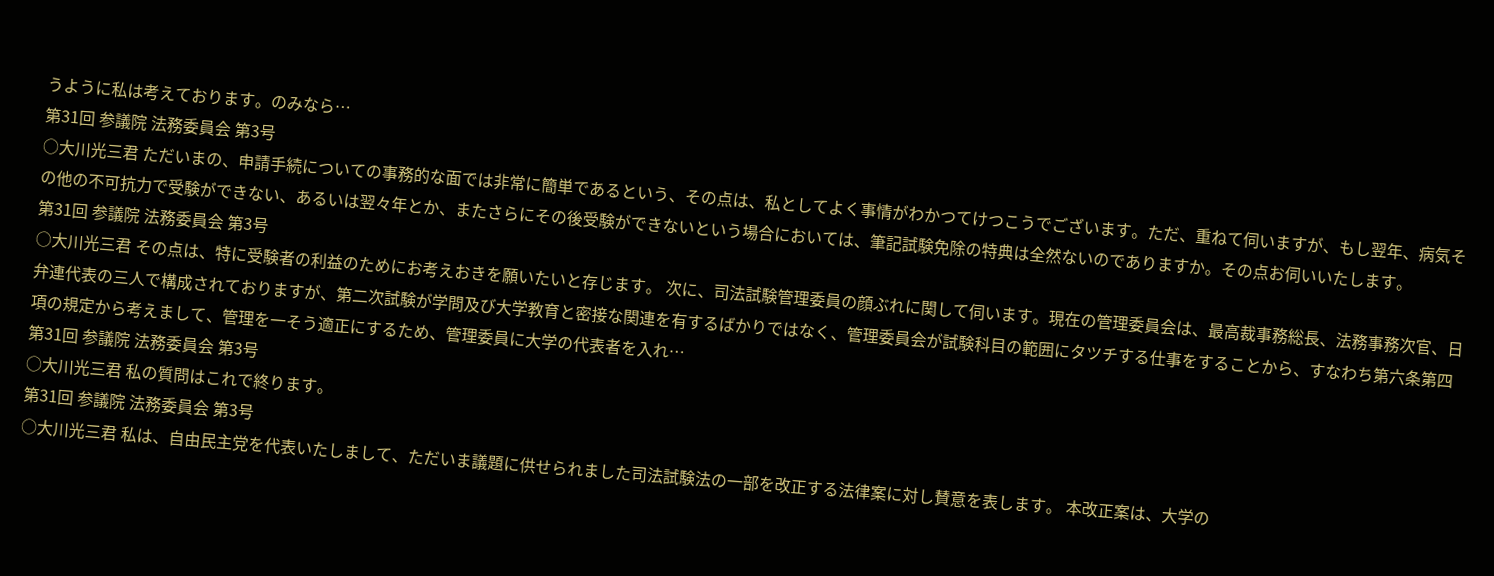うように私は考えております。のみなら…
第31回 参議院 法務委員会 第3号
○大川光三君 ただいまの、申請手続についての事務的な面では非常に簡単であるという、その点は、私としてよく事情がわかつてけつこうでございます。ただ、重ねて伺いますが、もし翌年、病気その他の不可抗力で受験ができない、あるいは翌々年とか、またさらにその後受験ができないという場合においては、筆記試験免除の特典は全然ないのでありますか。その点お伺いいたします。
第31回 参議院 法務委員会 第3号
○大川光三君 その点は、特に受験者の利益のためにお考えおきを願いたいと存じます。 次に、司法試験管理委員の顔ぶれに関して伺います。現在の管理委員会は、最高裁事務総長、法務事務次官、日弁連代表の三人で構成されておりますが、第二次試験が学問及び大学教育と密接な関連を有するばかりではなく、管理委員会が試験科目の範囲にタツチする仕事をすることから、すなわち第六条第四項の規定から考えまして、管理を一そう適正にするため、管理委員に大学の代表者を入れ…
第31回 参議院 法務委員会 第3号
○大川光三君 私の質問はこれで終ります。
第31回 参議院 法務委員会 第3号
○大川光三君 私は、自由民主党を代表いたしまして、ただいま議題に供せられました司法試験法の一部を改正する法律案に対し賛意を表します。 本改正案は、大学の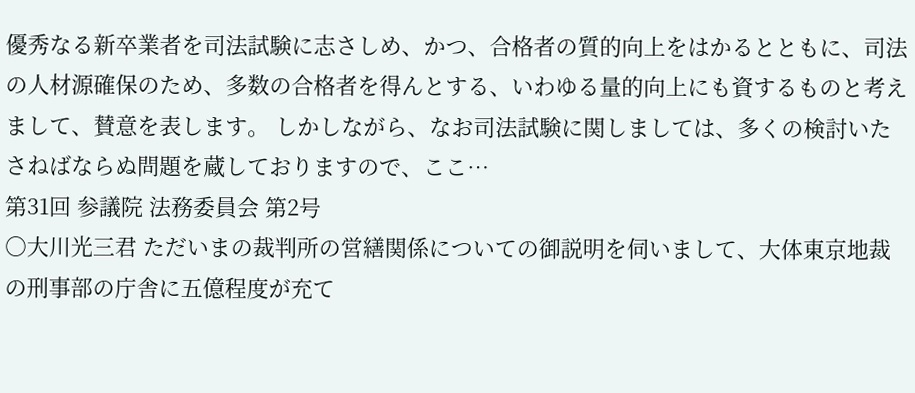優秀なる新卒業者を司法試験に志さしめ、かつ、合格者の質的向上をはかるとともに、司法の人材源確保のため、多数の合格者を得んとする、いわゆる量的向上にも資するものと考えまして、賛意を表します。 しかしながら、なお司法試験に関しましては、多くの検討いたさねばならぬ問題を蔵しておりますので、ここ…
第31回 参議院 法務委員会 第2号
○大川光三君 ただいまの裁判所の営繕関係についての御説明を伺いまして、大体東京地裁の刑事部の庁舎に五億程度が充て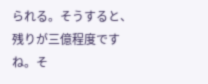られる。そうすると、残りが三億程度ですね。そ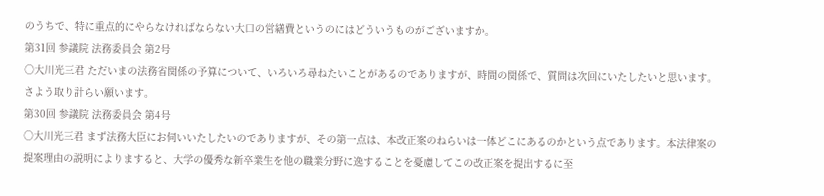のうちで、特に重点的にやらなければならない大口の営繕費というのにはどういうものがございますか。
第31回 参議院 法務委員会 第2号
○大川光三君 ただいまの法務省関係の予算について、いろいろ尋ねたいことがあるのでありますが、時間の関係で、質問は次回にいたしたいと思います。さよう取り計らい願います。
第30回 参議院 法務委員会 第4号
○大川光三君 まず法務大臣にお伺いいたしたいのでありますが、その第一点は、本改正案のねらいは一体どこにあるのかという点であります。本法律案の提案理由の説明によりますると、大学の優秀な新卒業生を他の職業分野に逸することを憂慮してこの改正案を提出するに至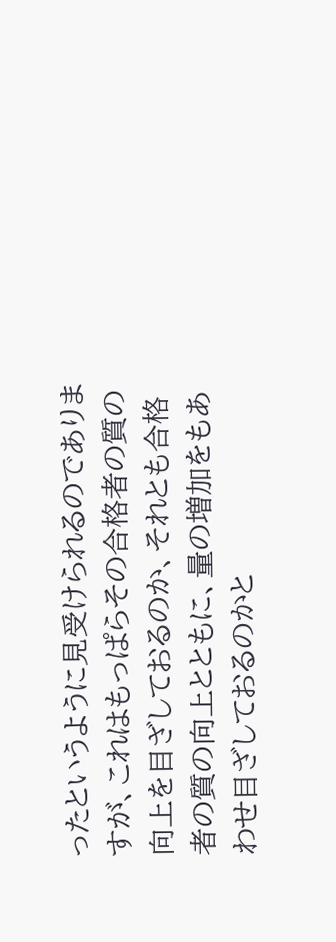ったというように見受けられるのでありますが、これはもっぱらその合格者の質の向上を目ざしておるのか、それとも合格者の質の向上とともに、量の増加をもあわせ目ざしておるのかと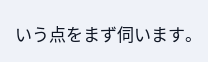いう点をまず伺います。